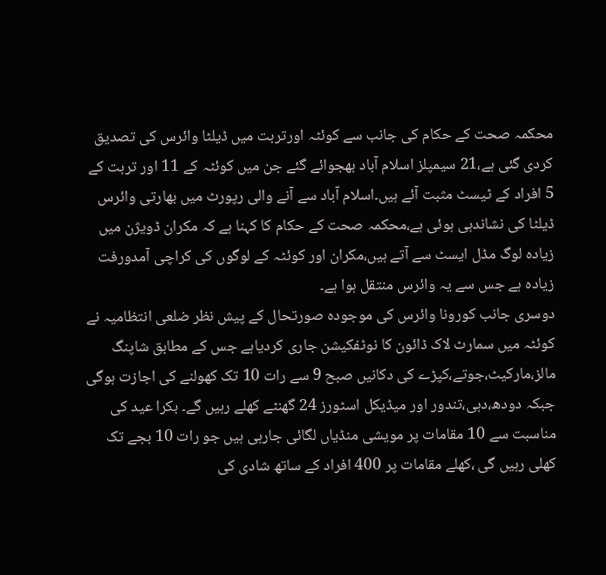محکمہ صحت کے حکام کی جانب سے کوئٹہ اورتربت میں ڈیلٹا وائرس کی تصدیق کردی گئی ہے،21 سیمپلز اسلام آباد بھجوائے گئے جن میں کوئٹہ کے 11 اور تربت کے 5 افراد کے ٹیسٹ مثبت آئے ہیں۔اسلام آباد سے آنے والی رپورٹ میں بھارتی وائرس ڈیلٹا کی نشاندہی ہوئی ہے،محکمہ صحت کے حکام کا کہنا ہے کہ مکران ڈویژن میں زیادہ لوگ مڈل ایسٹ سے آتے ہیں،مکران اور کوئٹہ کے لوگوں کی کراچی آمدورفت زیادہ ہے جس سے یہ وائرس منتقل ہوا ہے۔
دوسری جانب کورونا وائرس کی موجودہ صورتحال کے پیش نظر ضلعی انتظامیہ نے کوئٹہ میں سمارٹ لاک ڈائون کا نوٹفکیشن جاری کردیاہے جس کے مطابق شاپنگ مالز،مارکیٹ،جوتے،کپڑے کی دکانیں صبح 9 سے رات 10 تک کھولنے کی اجازت ہوگی جبکہ دودھ،دہی،تندور اور میڈیکل اسٹورز 24 گھنٹے کھلے رہیں گے۔ بکرا عید کی مناسبت سے 10 مقامات پر مویشی منڈیاں لگائی جارہی ہیں جو رات 10 بجے تک کھلی رہیں گی ،کھلے مقامات پر 400 افراد کے ساتھ شادی کی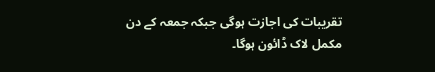تقریبات کی اجازت ہوگی جبکہ جمعہ کے دن مکمل لاک ڈائون ہوگا۔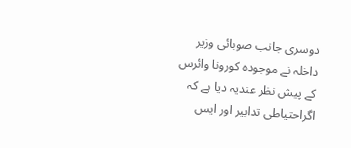دوسری جانب صوبائی وزیر داخلہ نے موجودہ کورونا وائرس کے پیش نظر عندیہ دیا ہے کہ اگراحتیاطی تدابیر اور ایس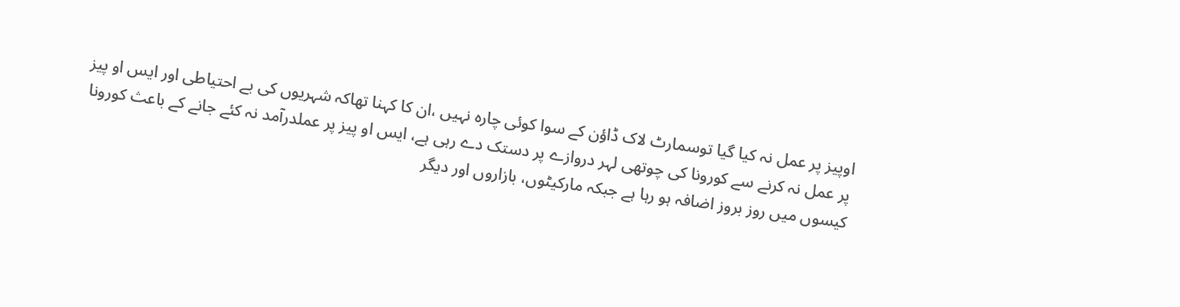اوپیز پر عمل نہ کیا گیا توسمارٹ لاک ڈاؤن کے سوا کوئی چارہ نہیں ،ان کا کہنا تھاکہ شہریوں کی بے احتیاطی اور ایس او پیز پر عمل نہ کرنے سے کورونا کی چوتھی لہر دروازے پر دستک دے رہی ہے، ایس او پیز پر عملدرآمد نہ کئے جانے کے باعث کورونا کیسوں میں روز بروز اضافہ ہو رہا ہے جبکہ مارکیٹوں، بازاروں اور دیگر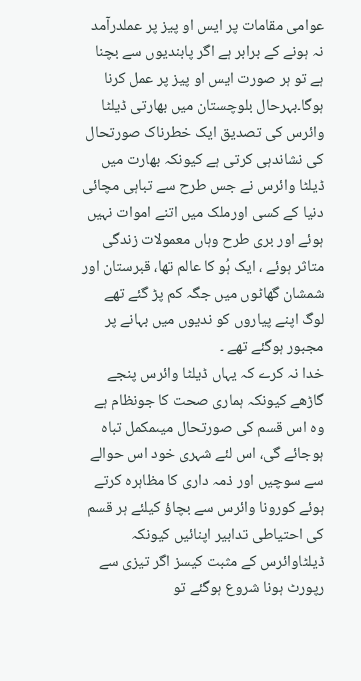عوامی مقامات پر ایس او پیز پر عملدرآمد نہ ہونے کے برابر ہے اگر پابندیوں سے بچنا ہے تو ہر صورت ایس او پیز پر عمل کرنا ہوگا۔بہرحال بلوچستان میں بھارتی ڈیلٹا وائرس کی تصدیق ایک خطرناک صورتحال کی نشاندہی کرتی ہے کیونکہ بھارت میں ڈیلٹا وائرس نے جس طرح سے تباہی مچائی دنیا کے کسی اورملک میں اتنے اموات نہیں ہوئے اور بری طرح وہاں معمولات زندگی متاثر ہوئے ، ایک ہُو کا عالم تھا، قبرستان اور شمشان گھاٹوں میں جگہ کم پڑ گئے تھے لوگ اپنے پیاروں کو ندیوں میں بہانے پر مجبور ہوگئے تھے ۔
خدا نہ کرے کہ یہاں ڈیلٹا وائرس پنجے گاڑھے کیونکہ ہماری صحت کا جونظام ہے وہ اس قسم کی صورتحال میںمکمل تباہ ہوجائے گی، اس لئے شہری خود اس حوالے سے سوچیں اور ذمہ داری کا مظاہرہ کرتے ہوئے کورونا وائرس سے بچاؤ کیلئے ہر قسم کی احتیاطی تدابیر اپنائیں کیونکہ ڈیلٹاوائرس کے مثبت کیسز اگر تیزی سے رپورٹ ہونا شروع ہوگئے تو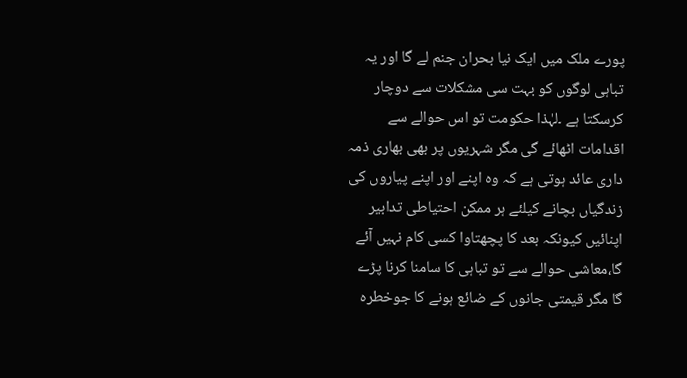پورے ملک میں ایک نیا بحران جنم لے گا اور یہ تباہی لوگوں کو بہت سی مشکلات سے دوچار کرسکتا ہے ۔لہٰذا حکومت تو اس حوالے سے اقدامات اٹھائے گی مگر شہریوں پر بھی بھاری ذمہ داری عائد ہوتی ہے کہ وہ اپنے اور اپنے پیاروں کی زندگیاں بچانے کیلئے ہر ممکن احتیاطی تدابیر اپنائیں کیونکہ بعد کا پچھتاوا کسی کام نہیں آئے گا،معاشی حوالے سے تو تباہی کا سامنا کرنا پڑے گا مگر قیمتی جانوں کے ضائع ہونے کا جوخطرہ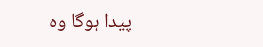پیدا ہوگا وہ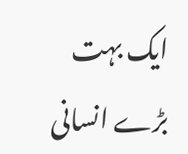ایک بہت بڑے انسانی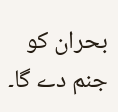بحران کو جنم دے گا۔